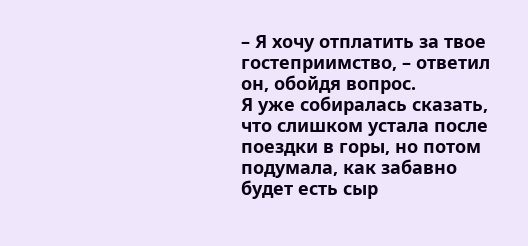– Я хочу отплатить за твое гостеприимство, – ответил он, обойдя вопрос.
Я уже собиралась сказать, что слишком устала после поездки в горы, но потом подумала, как забавно будет есть сыр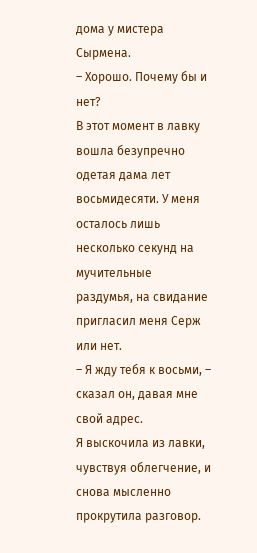дома у мистера Сырмена.
– Хорошо. Почему бы и нет?
В этот момент в лавку вошла безупречно одетая дама лет восьмидесяти. У меня осталось лишь несколько секунд на мучительные раздумья, на свидание пригласил меня Серж или нет.
– Я жду тебя к восьми, – сказал он, давая мне свой адрес.
Я выскочила из лавки, чувствуя облегчение, и снова мысленно прокрутила разговор.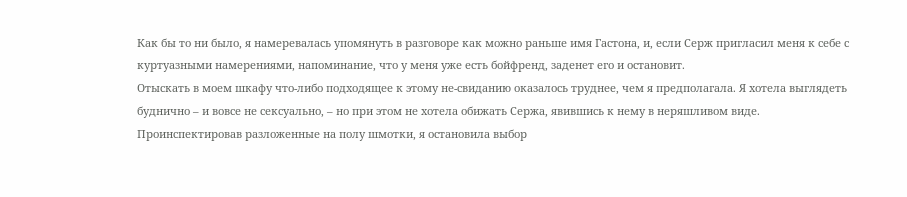Как бы то ни было, я намеревалась упомянуть в разговоре как можно раньше имя Гастона, и, если Серж пригласил меня к себе с куртуазными намерениями, напоминание, что у меня уже есть бойфренд, заденет его и остановит.
Отыскать в моем шкафу что-либо подходящее к этому не-свиданию оказалось труднее, чем я предполагала. Я хотела выглядеть буднично – и вовсе не сексуально, – но при этом не хотела обижать Сержа, явившись к нему в неряшливом виде.
Проинспектировав разложенные на полу шмотки, я остановила выбор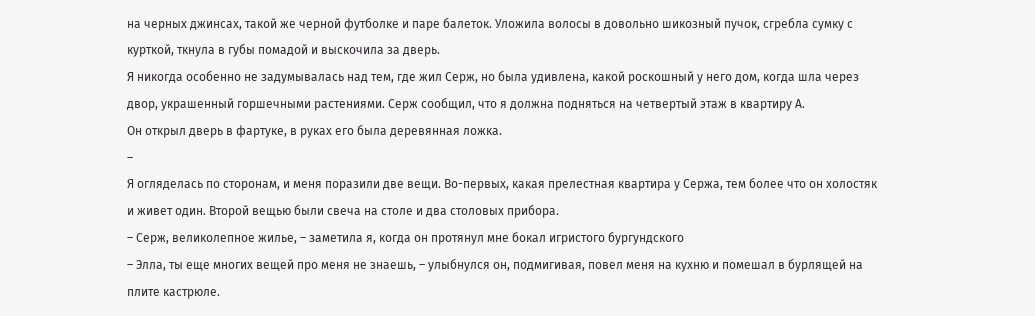на черных джинсах, такой же черной футболке и паре балеток. Уложила волосы в довольно шикозный пучок, сгребла сумку с курткой, ткнула в губы помадой и выскочила за дверь.
Я никогда особенно не задумывалась над тем, где жил Серж, но была удивлена, какой роскошный у него дом, когда шла через двор, украшенный горшечными растениями. Серж сообщил, что я должна подняться на четвертый этаж в квартиру А.
Он открыл дверь в фартуке, в руках его была деревянная ложка.
–
Я огляделась по сторонам, и меня поразили две вещи. Во-первых, какая прелестная квартира у Сержа, тем более что он холостяк и живет один. Второй вещью были свеча на столе и два столовых прибора.
– Серж, великолепное жилье, – заметила я, когда он протянул мне бокал игристого бургундского
– Элла, ты еще многих вещей про меня не знаешь, – улыбнулся он, подмигивая, повел меня на кухню и помешал в бурлящей на плите кастрюле.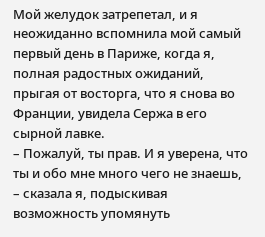Мой желудок затрепетал, и я неожиданно вспомнила мой самый первый день в Париже, когда я, полная радостных ожиданий, прыгая от восторга, что я снова во Франции, увидела Сержа в его сырной лавке.
– Пожалуй, ты прав. И я уверена, что ты и обо мне много чего не знаешь, – сказала я, подыскивая возможность упомянуть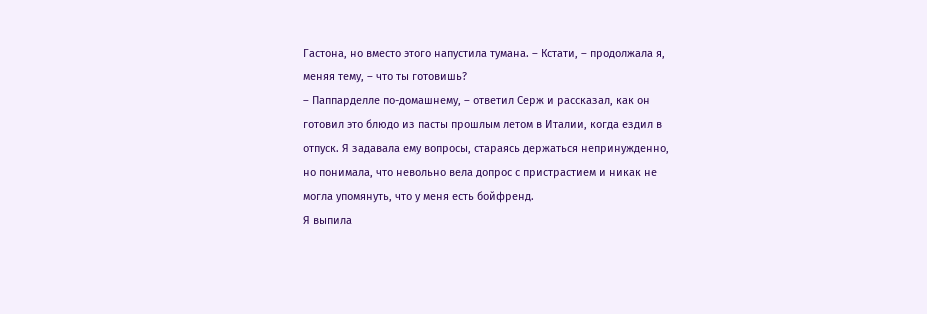Гастона, но вместо этого напустила тумана. – Кстати, – продолжала я, меняя тему, – что ты готовишь?
– Паппарделле по-домашнему, – ответил Серж и рассказал, как он готовил это блюдо из пасты прошлым летом в Италии, когда ездил в отпуск. Я задавала ему вопросы, стараясь держаться непринужденно, но понимала, что невольно вела допрос с пристрастием и никак не могла упомянуть, что у меня есть бойфренд.
Я выпила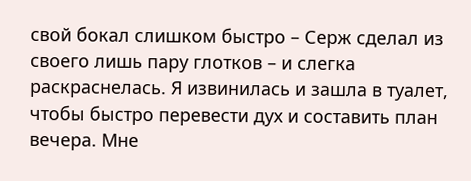свой бокал слишком быстро – Серж сделал из своего лишь пару глотков – и слегка раскраснелась. Я извинилась и зашла в туалет, чтобы быстро перевести дух и составить план вечера. Мне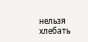нельзя хлебать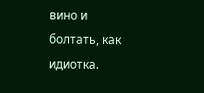вино и болтать, как идиотка.